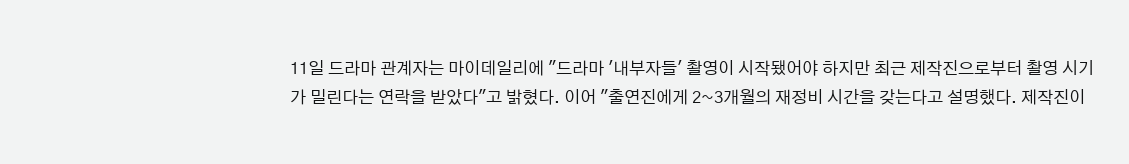11일 드라마 관계자는 마이데일리에 "드라마 '내부자들' 촬영이 시작됐어야 하지만 최근 제작진으로부터 촬영 시기가 밀린다는 연락을 받았다"고 밝혔다. 이어 "출연진에게 2~3개월의 재정비 시간을 갖는다고 설명했다. 제작진이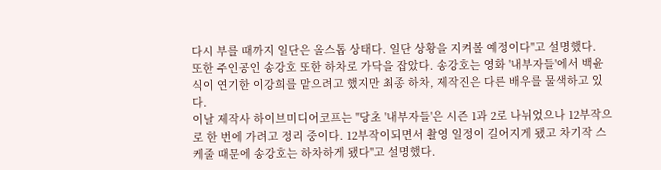다시 부를 때까지 일단은 올스톱 상태다. 일단 상황을 지켜볼 예정이다"고 설명했다.
또한 주인공인 송강호 또한 하차로 가닥을 잡았다. 송강호는 영화 '내부자들'에서 백윤식이 연기한 이강희를 맡으려고 했지만 최종 하차, 제작진은 다른 배우를 물색하고 있다.
이날 제작사 하이브미디어코프는 "당초 '내부자들'은 시즌 1과 2로 나뉘었으나 12부작으로 한 번에 가려고 정리 중이다. 12부작이되면서 촬영 일정이 길어지게 됐고 차기작 스케줄 때문에 송강호는 하차하게 됐다"고 설명했다.